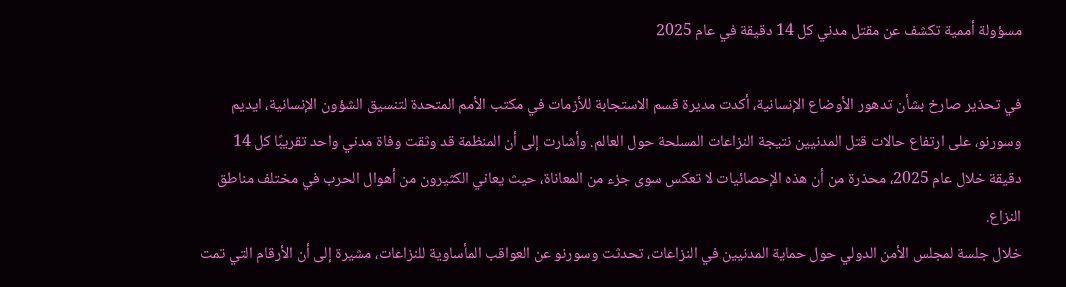مسؤولة أممية تكشف عن مقتل مدني كل 14 دقيقة في عام 2025

في تحذير صارخ بشأن تدهور الأوضاع الإنسانية، أكدت مديرة قسم الاستجابة للأزمات في مكتب الأمم المتحدة لتنسيق الشؤون الإنسانية، ايديم وسورنو، على ارتفاع حالات قتل المدنيين نتيجة النزاعات المسلحة حول العالم. وأشارت إلى أن المنظمة قد وثقت وفاة مدني واحد تقريبًا كل 14 دقيقة خلال عام 2025، محذرة من أن هذه الإحصائيات لا تعكس سوى جزء من المعاناة، حيث يعاني الكثيرون من أهوال الحرب في مختلف مناطق النزاع.
خلال جلسة لمجلس الأمن الدولي حول حماية المدنيين في النزاعات، تحدثت وسورنو عن العواقب المأساوية للنزاعات، مشيرة إلى أن الأرقام التي تمت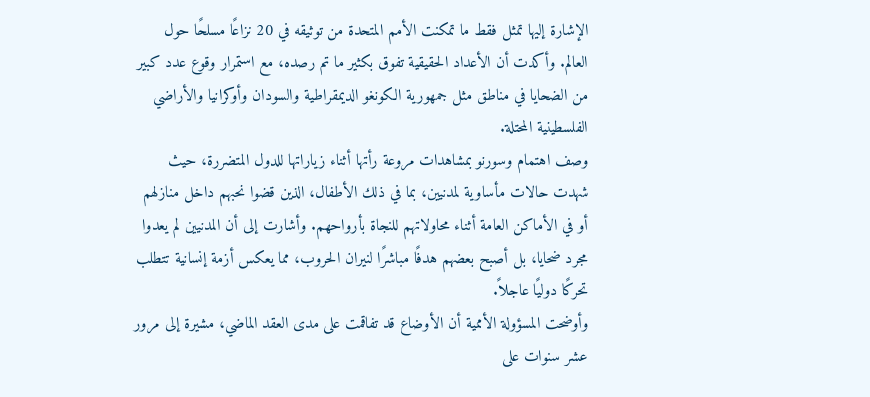الإشارة إليها تمثل فقط ما تمكنت الأمم المتحدة من توثيقه في 20 نزاعًا مسلحًا حول العالم. وأكدت أن الأعداد الحقيقية تفوق بكثير ما تم رصده، مع استمرار وقوع عدد كبير من الضحايا في مناطق مثل جمهورية الكونغو الديمقراطية والسودان وأوكرانيا والأراضي الفلسطينية المحتلة.
وصف اهتمام وسورنو بمشاهدات مروعة رأتها أثناء زياراتها للدول المتضررة، حيث شهدت حالات مأساوية لمدنيين، بما في ذلك الأطفال، الذين قضوا نحبهم داخل منازلهم أو في الأماكن العامة أثناء محاولاتهم للنجاة بأرواحهم. وأشارت إلى أن المدنيين لم يعدوا مجرد ضحايا، بل أصبح بعضهم هدفًا مباشرًا لنيران الحروب، مما يعكس أزمة إنسانية تتطلب تحركًا دوليًا عاجلاً.
وأوضحت المسؤولة الأممية أن الأوضاع قد تفاقمت على مدى العقد الماضي، مشيرة إلى مرور عشر سنوات على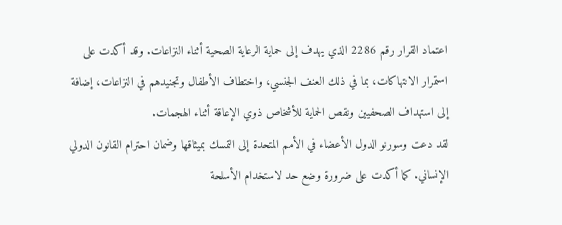اعتماد القرار رقم 2286 الذي يهدف إلى حماية الرعاية الصحية أثناء النزاعات. وقد أكدت على استمرار الانتهاكات، بما في ذلك العنف الجنسي، واختطاف الأطفال وتجنيدهم في النزاعات، إضافة إلى استهداف الصحفيين ونقص الحماية للأشخاص ذوي الإعاقة أثناء الهجمات.
لقد دعت وسورنو الدول الأعضاء في الأمم المتحدة إلى التمسك بميثاقها وضمان احترام القانون الدولي الإنساني. كما أكدت على ضرورة وضع حد لاستخدام الأسلحة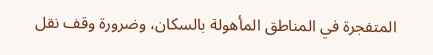المتفجرة في المناطق المأهولة بالسكان، وضرورة وقف نقل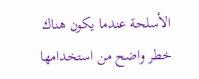الأسلحة عندما يكون هناك خطر واضح من استخدامها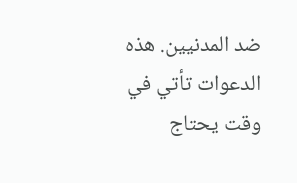ضد المدنيين. هذه الدعوات تأتي في وقت يحتاج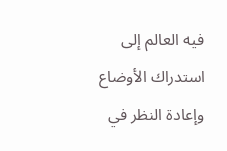فيه العالم إلى استدراك الأوضاع وإعادة النظر في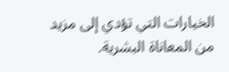الخيارات التي تؤدي إلى مزيد من المعاناة البشرية.